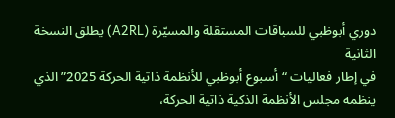دوري أبوظبي للسباقات المستقلة والمسيّرة (A2RL) يطلق النسخة الثانية
في إطار فعاليات “أسبوع أبوظبي للأنظمة ذاتية الحركة 2025” الذي ينظمه مجلس الأنظمة الذكية ذاتية الحركة،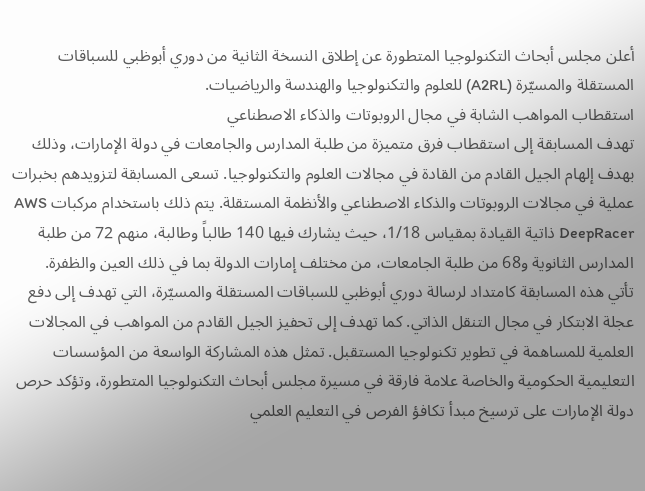أعلن مجلس أبحاث التكنولوجيا المتطورة عن إطلاق النسخة الثانية من دوري أبوظبي للسباقات المستقلة والمسيّرة (A2RL) للعلوم والتكنولوجيا والهندسة والرياضيات.
استقطاب المواهب الشابة في مجال الروبوتات والذكاء الاصطناعي
تهدف المسابقة إلى استقطاب فرق متميزة من طلبة المدارس والجامعات في دولة الإمارات، وذلك بهدف إلهام الجيل القادم من القادة في مجالات العلوم والتكنولوجيا. تسعى المسابقة لتزويدهم بخبرات عملية في مجالات الروبوتات والذكاء الاصطناعي والأنظمة المستقلة. يتم ذلك باستخدام مركبات AWS DeepRacer ذاتية القيادة بمقياس 1/18، حيث يشارك فيها 140 طالباً وطالبة، منهم 72 من طلبة المدارس الثانوية و68 من طلبة الجامعات، من مختلف إمارات الدولة بما في ذلك العين والظفرة.
تأتي هذه المسابقة كامتداد لرسالة دوري أبوظبي للسباقات المستقلة والمسيّرة، التي تهدف إلى دفع عجلة الابتكار في مجال التنقل الذاتي. كما تهدف إلى تحفيز الجيل القادم من المواهب في المجالات العلمية للمساهمة في تطوير تكنولوجيا المستقبل. تمثل هذه المشاركة الواسعة من المؤسسات التعليمية الحكومية والخاصة علامة فارقة في مسيرة مجلس أبحاث التكنولوجيا المتطورة، وتؤكد حرص دولة الإمارات على ترسيخ مبدأ تكافؤ الفرص في التعليم العلمي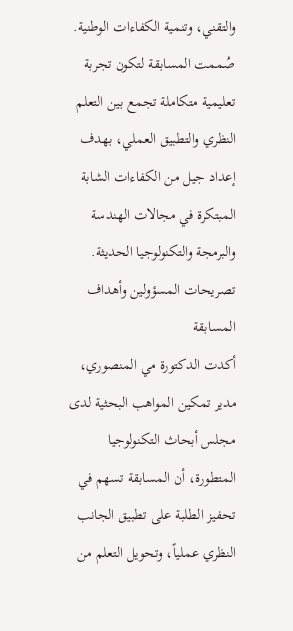والتقني، وتنمية الكفاءات الوطنية. صُممت المسابقة لتكون تجربة تعليمية متكاملة تجمع بين التعلم النظري والتطبيق العملي، بهدف إعداد جيل من الكفاءات الشابة المبتكرة في مجالات الهندسة والبرمجة والتكنولوجيا الحديثة.
تصريحات المسؤولين وأهداف المسابقة
أكدت الدكتورة مي المنصوري، مدير تمكين المواهب البحثية لدى مجلس أبحاث التكنولوجيا المتطورة، أن المسابقة تسهم في تحفيز الطلبة على تطبيق الجانب النظري عملياً، وتحويل التعلم من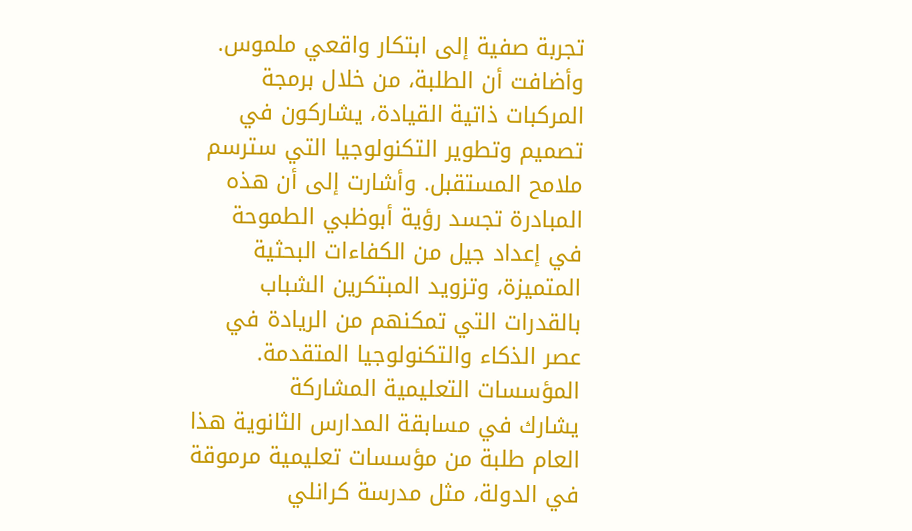تجربة صفية إلى ابتكار واقعي ملموس. وأضافت أن الطلبة، من خلال برمجة المركبات ذاتية القيادة، يشاركون في تصميم وتطوير التكنولوجيا التي سترسم ملامح المستقبل. وأشارت إلى أن هذه المبادرة تجسد رؤية أبوظبي الطموحة في إعداد جيل من الكفاءات البحثية المتميزة، وتزويد المبتكرين الشباب بالقدرات التي تمكنهم من الريادة في عصر الذكاء والتكنولوجيا المتقدمة.
المؤسسات التعليمية المشاركة
يشارك في مسابقة المدارس الثانوية هذا العام طلبة من مؤسسات تعليمية مرموقة في الدولة، مثل مدرسة كرانلي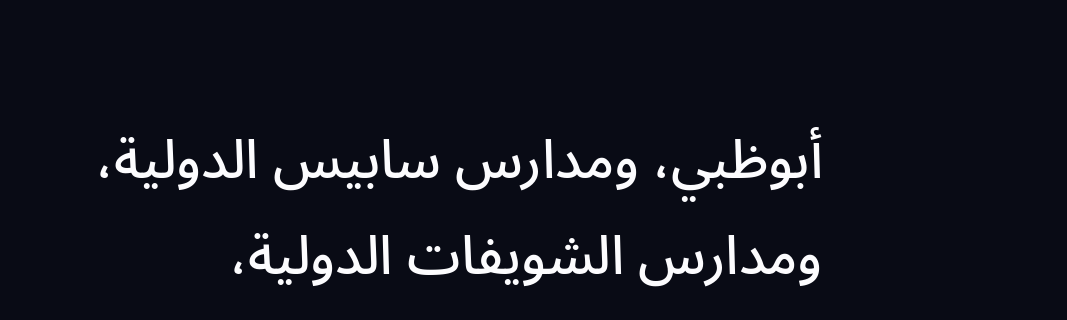أبوظبي، ومدارس سابيس الدولية، ومدارس الشويفات الدولية،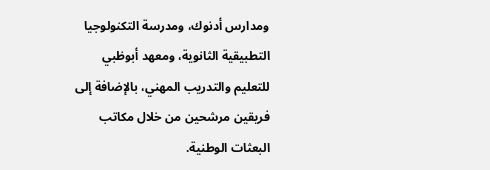ومدارس أدنوك، ومدرسة التكنولوجيا التطبيقية الثانوية، ومعهد أبوظبي للتعليم والتدريب المهني، بالإضافة إلى فريقين مرشحين من خلال مكاتب البعثات الوطنية.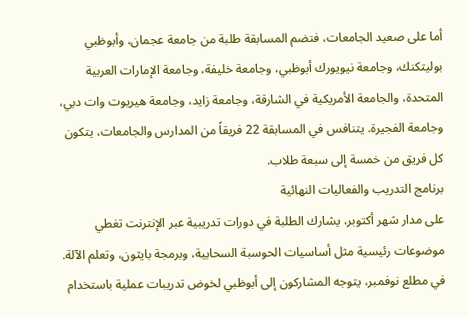أما على صعيد الجامعات، فتضم المسابقة طلبة من جامعة عجمان، وأبوظبي بوليتكنك، وجامعة نيويورك أبوظبي، وجامعة خليفة، وجامعة الإمارات العربية المتحدة، والجامعة الأمريكية في الشارقة، وجامعة زايد، وجامعة هيريوت وات دبي، وجامعة الفجيرة. يتنافس في المسابقة 22 فريقاً من المدارس والجامعات، يتكون كل فريق من خمسة إلى سبعة طلاب.
برنامج التدريب والفعاليات النهائية
على مدار شهر أكتوبر، يشارك الطلبة في دورات تدريبية عبر الإنترنت تغطي موضوعات رئيسية مثل أساسيات الحوسبة السحابية، وبرمجة بايثون، وتعلم الآلة. في مطلع نوفمبر، يتوجه المشاركون إلى أبوظبي لخوض تدريبات عملية باستخدام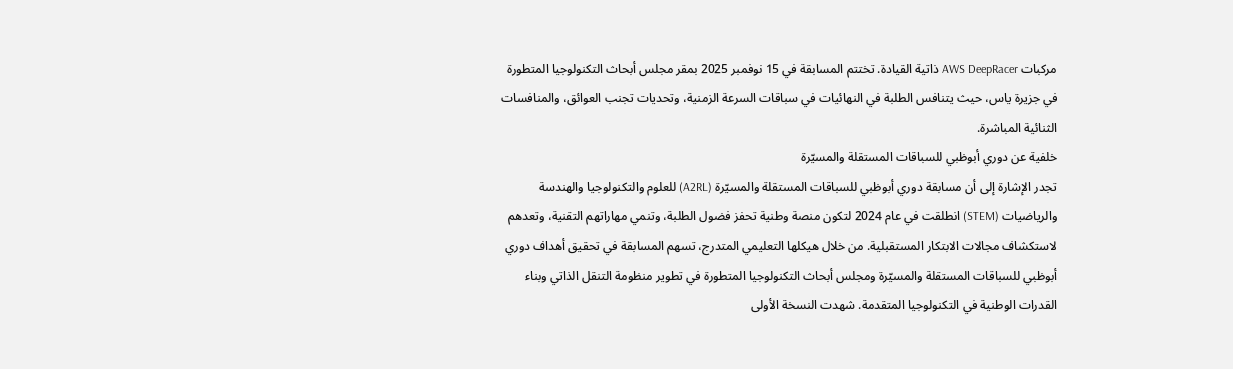مركبات AWS DeepRacer ذاتية القيادة. تختتم المسابقة في 15 نوفمبر 2025 بمقر مجلس أبحاث التكنولوجيا المتطورة في جزيرة ياس، حيث يتنافس الطلبة في النهائيات في سباقات السرعة الزمنية، وتحديات تجنب العوائق، والمنافسات الثنائية المباشرة.
خلفية عن دوري أبوظبي للسباقات المستقلة والمسيّرة
تجدر الإشارة إلى أن مسابقة دوري أبوظبي للسباقات المستقلة والمسيّرة (A2RL) للعلوم والتكنولوجيا والهندسة والرياضيات (STEM) انطلقت في عام 2024 لتكون منصة وطنية تحفز فضول الطلبة، وتنمي مهاراتهم التقنية، وتعدهم لاستكشاف مجالات الابتكار المستقبلية. من خلال هيكلها التعليمي المتدرج، تسهم المسابقة في تحقيق أهداف دوري أبوظبي للسباقات المستقلة والمسيّرة ومجلس أبحاث التكنولوجيا المتطورة في تطوير منظومة التنقل الذاتي وبناء القدرات الوطنية في التكنولوجيا المتقدمة. شهدت النسخة الأولى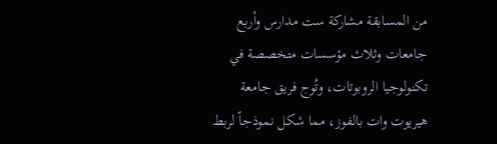من المسابقة مشاركة ست مدارس وأربع جامعات وثلاث مؤسسات متخصصة في تكنولوجيا الروبوتات، وتُوج فريق جامعة هيريوت وات بالفوز، مما شكل نموذجاً لربط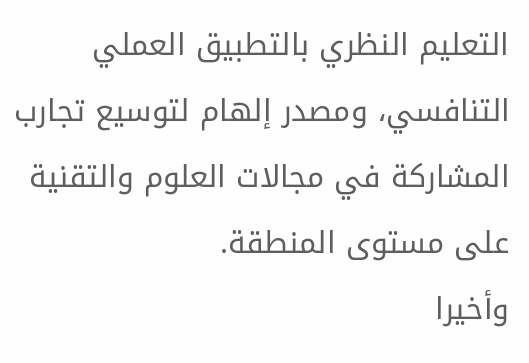التعليم النظري بالتطبيق العملي التنافسي، ومصدر إلهام لتوسيع تجارب المشاركة في مجالات العلوم والتقنية على مستوى المنطقة.
وأخيرا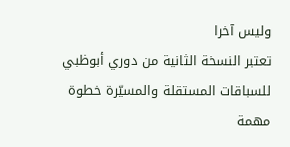وليس آخرا
تعتبر النسخة الثانية من دوري أبوظبي للسباقات المستقلة والمسيّرة خطوة مهمة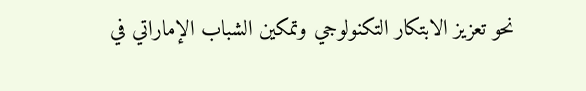نحو تعزيز الابتكار التكنولوجي وتمكين الشباب الإماراتي في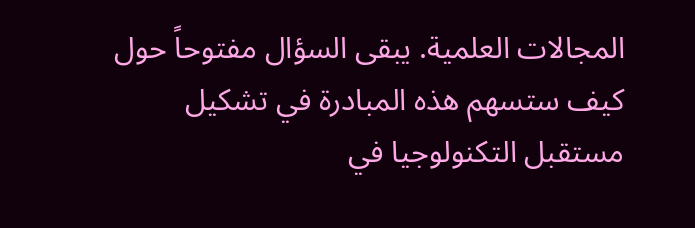المجالات العلمية. يبقى السؤال مفتوحاً حول كيف ستسهم هذه المبادرة في تشكيل مستقبل التكنولوجيا في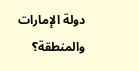دولة الإمارات والمنطقة؟